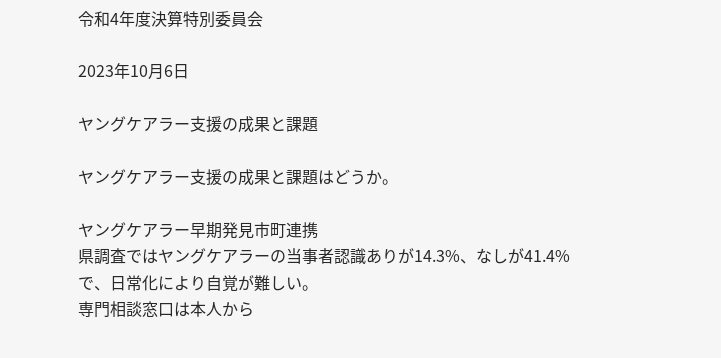令和4年度決算特別委員会

2023年10月6日

ヤングケアラー支援の成果と課題

ヤングケアラー支援の成果と課題はどうか。

ヤングケアラー早期発見市町連携
県調査ではヤングケアラーの当事者認識ありが14.3%、なしが41.4%で、日常化により自覚が難しい。
専門相談窓口は本人から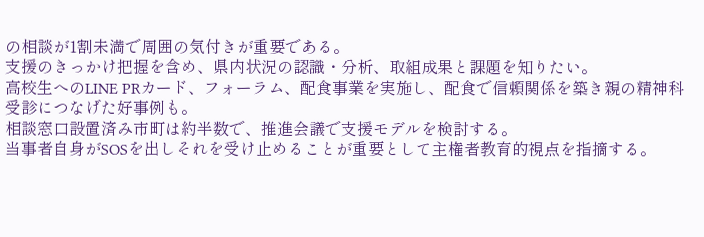の相談が1割未満で周囲の気付きが重要である。
支援のきっかけ把握を含め、県内状況の認識・分析、取組成果と課題を知りたい。
高校生へのLINE PRカード、フォーラム、配食事業を実施し、配食で信頼関係を築き親の精神科受診につなげた好事例も。
相談窓口設置済み市町は約半数で、推進会議で支援モデルを検討する。
当事者自身がSOSを出しそれを受け止めることが重要として主権者教育的視点を指摘する。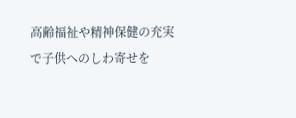高齢福祉や精神保健の充実で子供へのしわ寄せを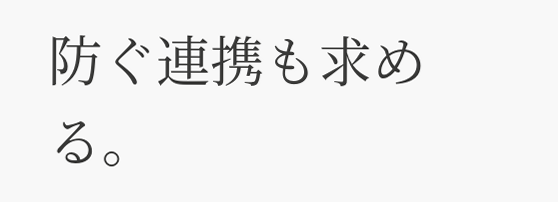防ぐ連携も求める。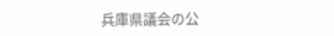兵庫県議会の公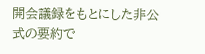開会議録をもとにした非公式の要約で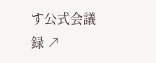す公式会議録 ↗